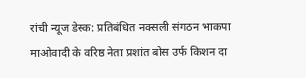रांची न्यूज डेस्क: प्रतिबंधित नक्सली संगठन भाकपा माओवादी के वरिष्ठ नेता प्रशांत बोस उर्फ किशन दा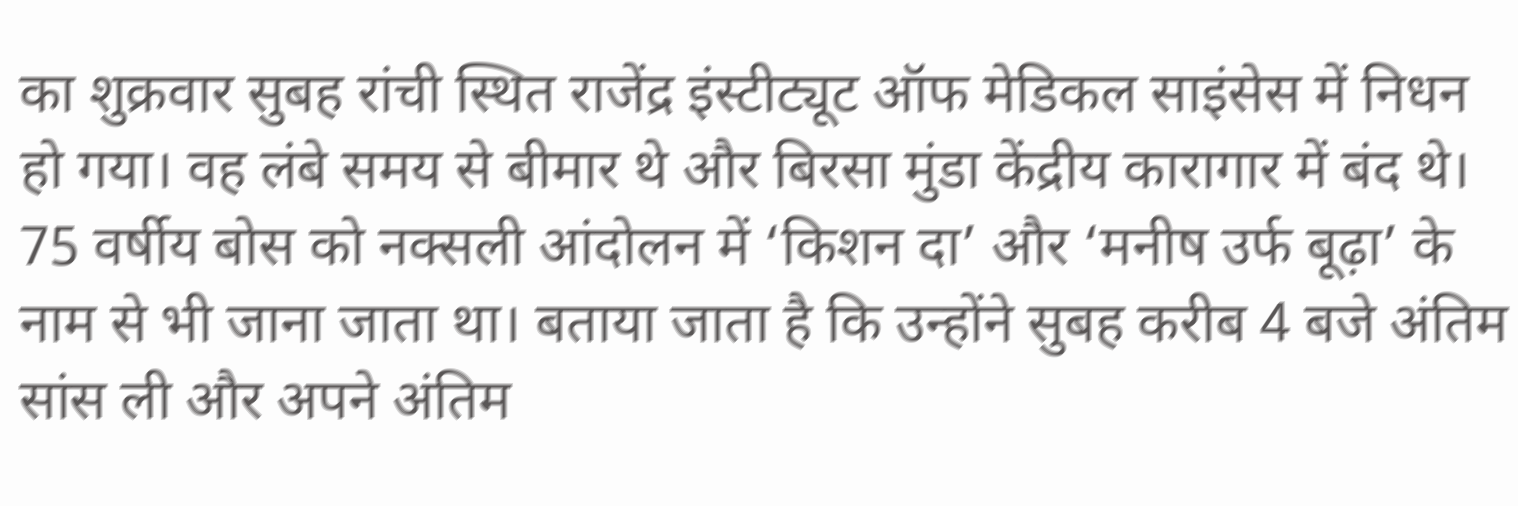का शुक्रवार सुबह रांची स्थित राजेंद्र इंस्टीट्यूट ऑफ मेडिकल साइंसेस में निधन हो गया। वह लंबे समय से बीमार थे और बिरसा मुंडा केंद्रीय कारागार में बंद थे। 75 वर्षीय बोस को नक्सली आंदोलन में ‘किशन दा’ और ‘मनीष उर्फ बूढ़ा’ के नाम से भी जाना जाता था। बताया जाता है कि उन्होंने सुबह करीब 4 बजे अंतिम सांस ली और अपने अंतिम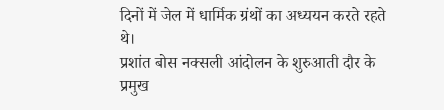दिनों में जेल में धार्मिक ग्रंथों का अध्ययन करते रहते थे।
प्रशांत बोस नक्सली आंदोलन के शुरुआती दौर के प्रमुख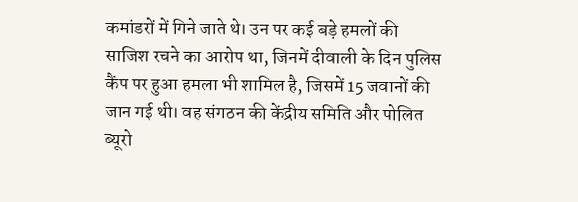कमांडरों में गिने जाते थे। उन पर कई बड़े हमलों की साजिश रचने का आरोप था, जिनमें दीवाली के दिन पुलिस कैंप पर हुआ हमला भी शामिल है, जिसमें 15 जवानों की जान गई थी। वह संगठन की केंद्रीय समिति और पोलित ब्यूरो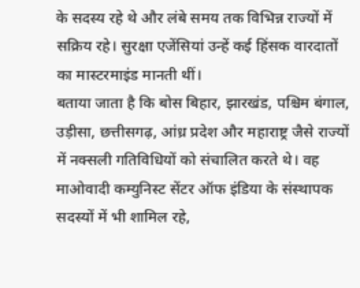के सदस्य रहे थे और लंबे समय तक विभिन्न राज्यों में सक्रिय रहे। सुरक्षा एजेंसियां उन्हें कई हिंसक वारदातों का मास्टरमाइंड मानती थीं।
बताया जाता है कि बोस बिहार, झारखंड, पश्चिम बंगाल, उड़ीसा, छत्तीसगढ़, आंध्र प्रदेश और महाराष्ट्र जैसे राज्यों में नक्सली गतिविधियों को संचालित करते थे। वह माओवादी कम्युनिस्ट सेंटर ऑफ इंडिया के संस्थापक सदस्यों में भी शामिल रहे,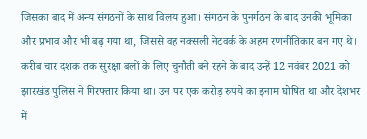जिसका बाद में अन्य संगठनों के साथ विलय हुआ। संगठन के पुनर्गठन के बाद उनकी भूमिका और प्रभाव और भी बढ़ गया था, जिससे वह नक्सली नेटवर्क के अहम रणनीतिकार बन गए थे।
करीब चार दशक तक सुरक्षा बलों के लिए चुनौती बने रहने के बाद उन्हें 12 नवंबर 2021 को झारखंड पुलिस ने गिरफ्तार किया था। उन पर एक करोड़ रुपये का इनाम घोषित था और देशभर में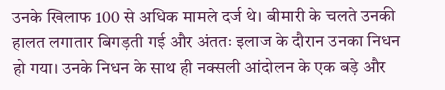उनके खिलाफ 100 से अधिक मामले दर्ज थे। बीमारी के चलते उनकी हालत लगातार बिगड़ती गई और अंततः इलाज के दौरान उनका निधन हो गया। उनके निधन के साथ ही नक्सली आंदोलन के एक बड़े और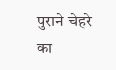पुराने चेहरे का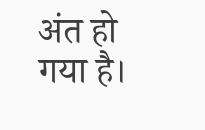अंत हो गया है।